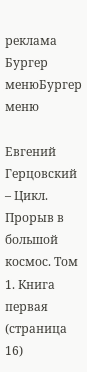реклама
Бургер менюБургер меню

Евгений Герцовский – Цикл. Прорыв в большой космос. Том 1. Книга первая (страница 16)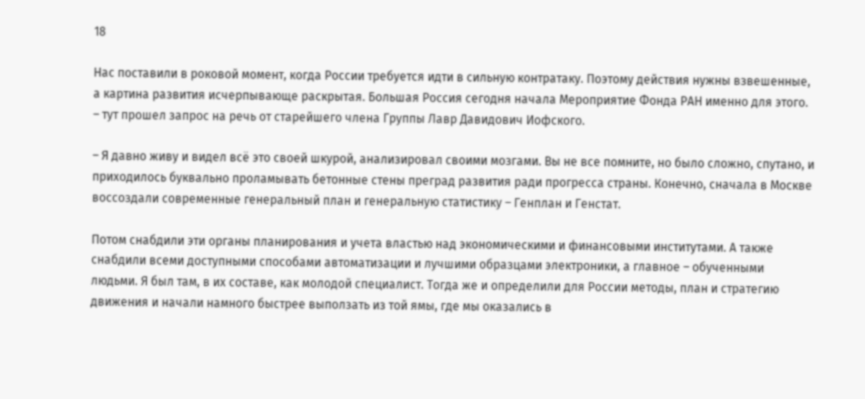18

Нас поставили в роковой момент, когда России требуется идти в сильную контратаку. Поэтому действия нужны взвешенные, а картина развития исчерпывающе раскрытая. Большая Россия сегодня начала Мероприятие Фонда РАН именно для этого. – тут прошел запрос на речь от старейшего члена Группы Лавр Давидович Иофского.

– Я давно живу и видел всё это своей шкурой, анализировал своими мозгами. Вы не все помните, но было сложно, спутано, и приходилось буквально проламывать бетонные стены преград развития ради прогресса страны. Конечно, сначала в Москве воссоздали современные генеральный план и генеральную статистику – Генплан и Генстат.

Потом снабдили эти органы планирования и учета властью над экономическими и финансовыми институтами. А также снабдили всеми доступными способами автоматизации и лучшими образцами электроники, а главное – обученными людьми. Я был там, в их составе, как молодой специалист. Тогда же и определили для России методы, план и стратегию движения и начали намного быстрее выползать из той ямы, где мы оказались в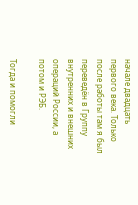начале двадцать первого века. Только после работы там я был переведён в Группу внутренних и внешних операций России, а потом и РЭБ.

Тогда и помогли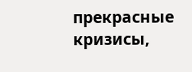прекрасные кризисы,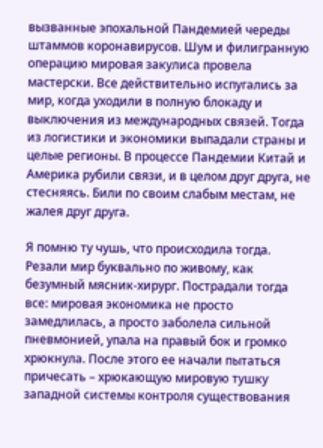вызванные эпохальной Пандемией череды штаммов коронавирусов. Шум и филигранную операцию мировая закулиса провела мастерски. Все действительно испугались за мир, когда уходили в полную блокаду и выключения из международных связей. Тогда из логистики и экономики выпадали страны и целые регионы. В процессе Пандемии Китай и Америка рубили связи, и в целом друг друга, не стесняясь. Били по своим слабым местам, не жалея друг друга.

Я помню ту чушь, что происходила тогда. Резали мир буквально по живому, как безумный мясник-хирург. Пострадали тогда все: мировая экономика не просто замедлилась, а просто заболела сильной пневмонией, упала на правый бок и громко хрюкнула. После этого ее начали пытаться причесать – хрюкающую мировую тушку западной системы контроля существования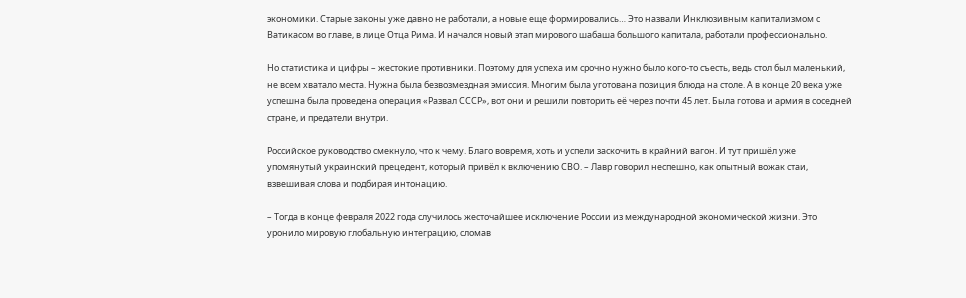экономики. Старые законы уже давно не работали, а новые еще формировались… Это назвали Инклюзивным капитализмом с Ватикасом во главе, в лице Отца Рима. И начался новый этап мирового шабаша большого капитала, работали профессионально.

Но статистика и цифры – жестокие противники. Поэтому для успеха им срочно нужно было кого-то съесть, ведь стол был маленький, не всем хватало места. Нужна была безвозмездная эмиссия. Многим была уготована позиция блюда на столе. А в конце 20 века уже успешна была проведена операция «Развал СССР», вот они и решили повторить её через почти 45 лет. Была готова и армия в соседней стране, и предатели внутри.

Российское руководство смекнуло, что к чему. Благо вовремя, хоть и успели заскочить в крайний вагон. И тут пришёл уже упомянутый украинский прецедент, который привёл к включению СВО. – Лавр говорил неспешно, как опытный вожак стаи, взвешивая слова и подбирая интонацию.

– Тогда в конце февраля 2022 года случилось жесточайшее исключение России из международной экономической жизни. Это уронило мировую глобальную интеграцию, сломав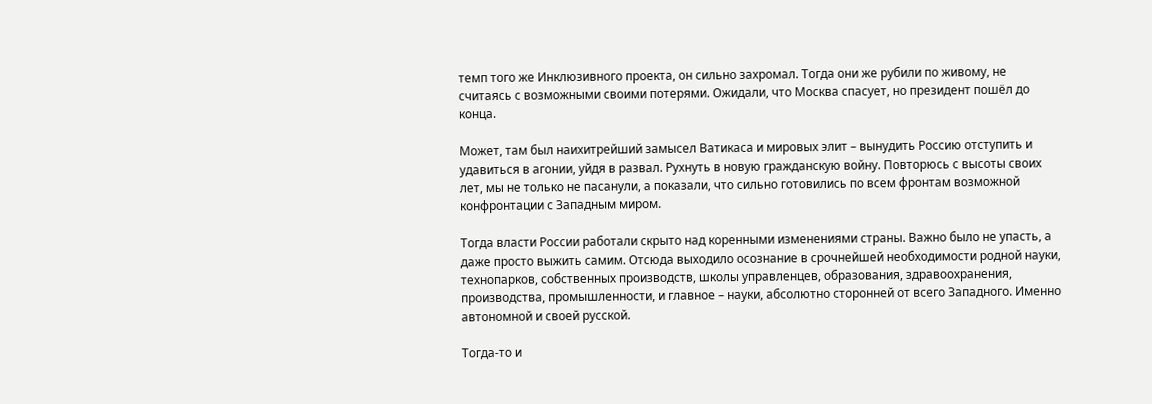темп того же Инклюзивного проекта, он сильно захромал. Тогда они же рубили по живому, не считаясь с возможными своими потерями. Ожидали, что Москва спасует, но президент пошёл до конца.

Может, там был наихитрейший замысел Ватикаса и мировых элит – вынудить Россию отступить и удавиться в агонии, уйдя в развал. Рухнуть в новую гражданскую войну. Повторюсь с высоты своих лет, мы не только не пасанули, а показали, что сильно готовились по всем фронтам возможной конфронтации с Западным миром.

Тогда власти России работали скрыто над коренными изменениями страны. Важно было не упасть, а даже просто выжить самим. Отсюда выходило осознание в срочнейшей необходимости родной науки, технопарков, собственных производств, школы управленцев, образования, здравоохранения, производства, промышленности, и главное – науки, абсолютно сторонней от всего Западного. Именно автономной и своей русской.

Тогда-то и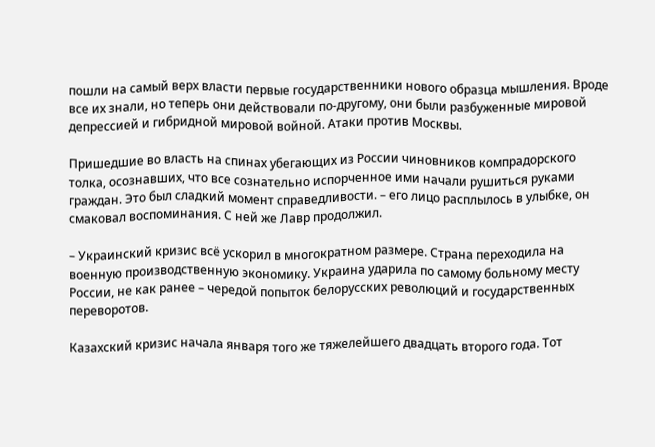пошли на самый верх власти первые государственники нового образца мышления. Вроде все их знали, но теперь они действовали по-другому, они были разбуженные мировой депрессией и гибридной мировой войной. Атаки против Москвы.

Пришедшие во власть на спинах убегающих из России чиновников компрадорского толка, осознавших, что все сознательно испорченное ими начали рушиться руками граждан. Это был сладкий момент справедливости. – его лицо расплылось в улыбке, он смаковал воспоминания. С ней же Лавр продолжил.

– Украинский кризис всё ускорил в многократном размере. Страна переходила на военную производственную экономику. Украина ударила по самому больному месту России, не как ранее – чередой попыток белорусских революций и государственных переворотов.

Казахский кризис начала января того же тяжелейшего двадцать второго года. Тот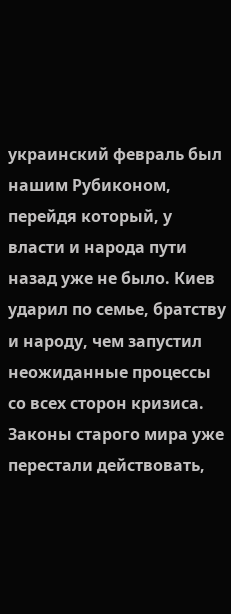украинский февраль был нашим Рубиконом, перейдя который, у власти и народа пути назад уже не было. Киев ударил по семье, братству и народу, чем запустил неожиданные процессы со всех сторон кризиса. Законы старого мира уже перестали действовать,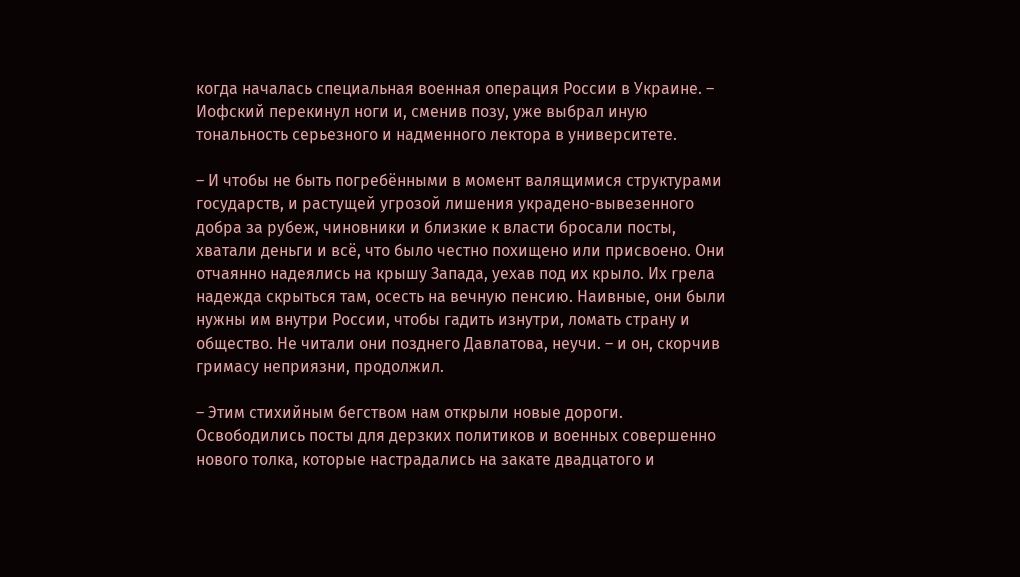когда началась специальная военная операция России в Украине. – Иофский перекинул ноги и, сменив позу, уже выбрал иную тональность серьезного и надменного лектора в университете.

– И чтобы не быть погребёнными в момент валящимися структурами государств, и растущей угрозой лишения украдено-вывезенного добра за рубеж, чиновники и близкие к власти бросали посты, хватали деньги и всё, что было честно похищено или присвоено. Они отчаянно надеялись на крышу Запада, уехав под их крыло. Их грела надежда скрыться там, осесть на вечную пенсию. Наивные, они были нужны им внутри России, чтобы гадить изнутри, ломать страну и общество. Не читали они позднего Давлатова, неучи. – и он, скорчив гримасу неприязни, продолжил.

– Этим стихийным бегством нам открыли новые дороги. Освободились посты для дерзких политиков и военных совершенно нового толка, которые настрадались на закате двадцатого и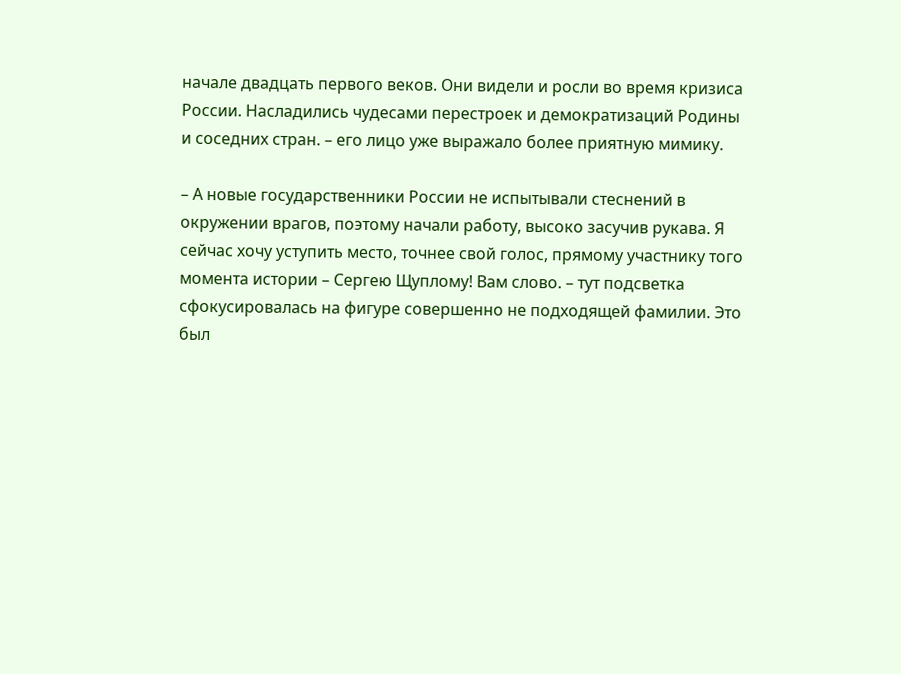начале двадцать первого веков. Они видели и росли во время кризиса России. Насладились чудесами перестроек и демократизаций Родины и соседних стран. – его лицо уже выражало более приятную мимику.

– А новые государственники России не испытывали стеснений в окружении врагов, поэтому начали работу, высоко засучив рукава. Я сейчас хочу уступить место, точнее свой голос, прямому участнику того момента истории – Сергею Щуплому! Вам слово. – тут подсветка сфокусировалась на фигуре совершенно не подходящей фамилии. Это был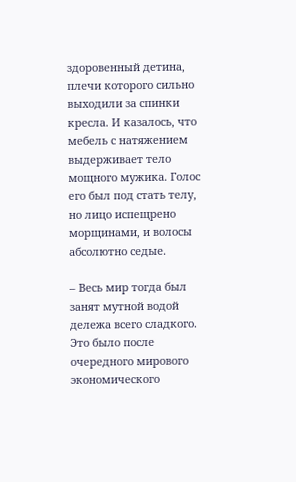здоровенный детина, плечи которого сильно выходили за спинки кресла. И казалось, что мебель с натяжением выдерживает тело мощного мужика. Голос его был под стать телу, но лицо испещрено морщинами, и волосы абсолютно седые.

– Весь мир тогда был занят мутной водой дележа всего сладкого. Это было после очередного мирового экономического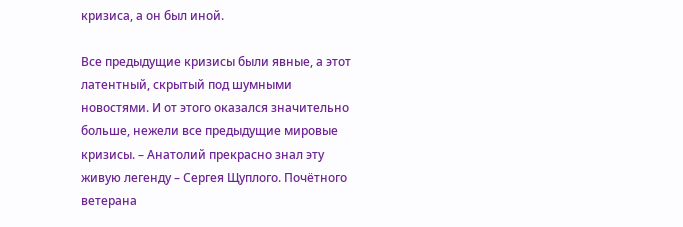кризиса, а он был иной.

Все предыдущие кризисы были явные, а этот латентный, скрытый под шумными новостями. И от этого оказался значительно больше, нежели все предыдущие мировые кризисы. – Анатолий прекрасно знал эту живую легенду – Сергея Щуплого. Почётного ветерана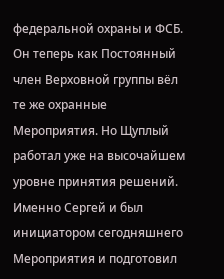федеральной охраны и ФСБ. Он теперь как Постоянный член Верховной группы вёл те же охранные Мероприятия. Но Щуплый работал уже на высочайшем уровне принятия решений. Именно Сергей и был инициатором сегодняшнего Мероприятия и подготовил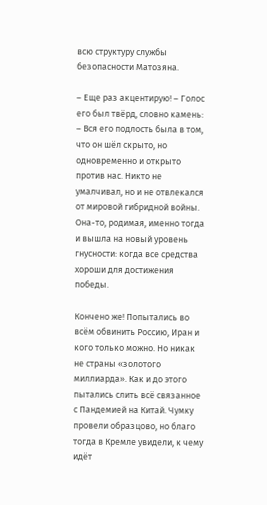всю структуру службы безопасности Матозяна.

– Еще раз акцентирую! – Голос его был твёрд, словно камень: – Вся его подлость была в том, что он шёл скрыто, но одновременно и открыто против нас. Никто не умалчивал, но и не отвлекался от мировой гибридной войны. Она-то, родимая, именно тогда и вышла на новый уровень гнусности: когда все средства хороши для достижения победы.

Кончено же! Попытались во всём обвинить Россию, Иран и кого только можно. Но никак не страны «золотого миллиарда». Как и до этого пытались слить всё связанное с Пандемией на Китай. Чумку провели образцово, но благо тогда в Кремле увидели, к чему идёт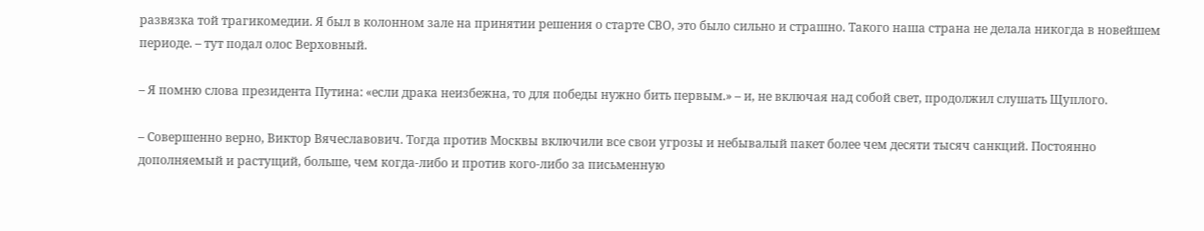развязка той трагикомедии. Я был в колонном зале на принятии решения о старте СВО, это было сильно и страшно. Такого наша страна не делала никогда в новейшем периоде. – тут подал олос Верховный.

– Я помню слова президента Путина: «если драка неизбежна, то для победы нужно бить первым.» – и, не включая над собой свет, продолжил слушать Щуплого.

– Совершенно верно, Виктор Вячеславович. Тогда против Москвы включили все свои угрозы и небывалый пакет более чем десяти тысяч санкций. Постоянно дополняемый и растущий, больше, чем когда-либо и против кого-либо за письменную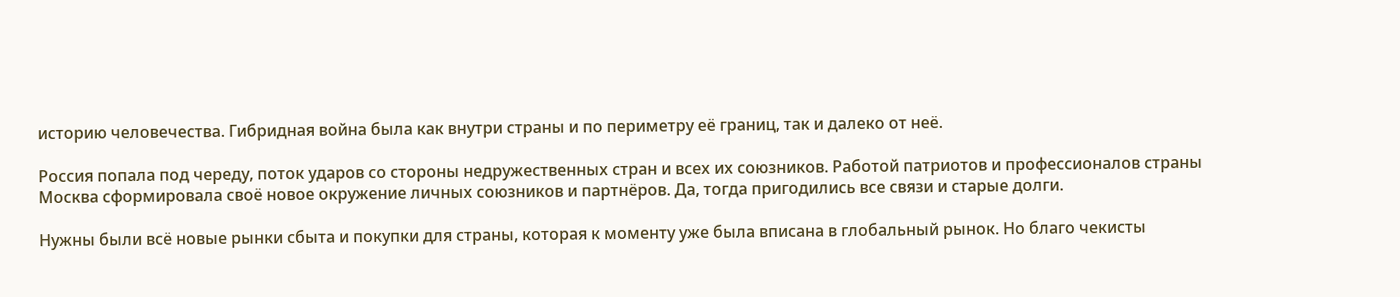историю человечества. Гибридная война была как внутри страны и по периметру её границ, так и далеко от неё.

Россия попала под череду, поток ударов со стороны недружественных стран и всех их союзников. Работой патриотов и профессионалов страны Москва сформировала своё новое окружение личных союзников и партнёров. Да, тогда пригодились все связи и старые долги.

Нужны были всё новые рынки сбыта и покупки для страны, которая к моменту уже была вписана в глобальный рынок. Но благо чекисты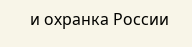и охранка России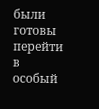были готовы перейти в особый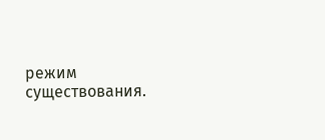режим существования.